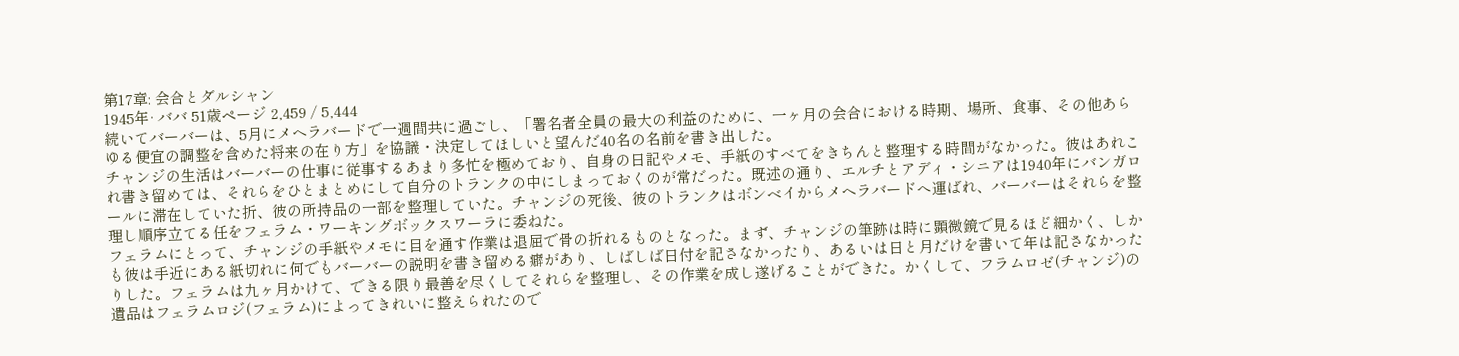第17章: 会合とダルシャン
1945年· ババ 51歳ページ 2,459 / 5,444
続いてバーバーは、5月にメヘラバードで一週間共に過ごし、「署名者全員の最大の利益のために、一ヶ月の会合における時期、場所、食事、その他あらゆる便宜の調整を含めた将来の在り方」を協議・決定してほしいと望んだ40名の名前を書き出した。
チャンジの生活はバーバーの仕事に従事するあまり多忙を極めており、自身の日記やメモ、手紙のすべてをきちんと整理する時間がなかった。彼はあれこれ書き留めては、それらをひとまとめにして自分のトランクの中にしまっておくのが常だった。既述の通り、エルチとアディ・シニアは1940年にバンガロールに滞在していた折、彼の所持品の一部を整理していた。チャンジの死後、彼のトランクはボンベイからメヘラバードへ運ばれ、バーバーはそれらを整理し順序立てる任をフェラム・ワーキングボックスワーラに委ねた。
フェラムにとって、チャンジの手紙やメモに目を通す作業は退屈で骨の折れるものとなった。まず、チャンジの筆跡は時に顕微鏡で見るほど細かく、しかも彼は手近にある紙切れに何でもバーバーの説明を書き留める癖があり、しばしば日付を記さなかったり、あるいは日と月だけを書いて年は記さなかったりした。フェラムは九ヶ月かけて、できる限り最善を尽くしてそれらを整理し、その作業を成し遂げることができた。かくして、フラムロゼ(チャンジ)の遺品はフェラムロジ(フェラム)によってきれいに整えられたので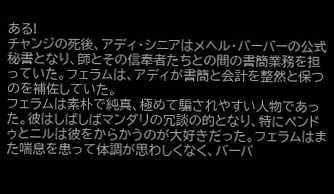ある!
チャンジの死後、アディ・シニアはメヘル・バーバーの公式秘書となり、師とその信奉者たちとの間の書簡業務を担っていた。フェラムは、アディが書簡と会計を整然と保つのを補佐していた。
フェラムは素朴で純真、極めて騙されやすい人物であった。彼はしばしばマンダリの冗談の的となり、特にペンドゥとニルは彼をからかうのが大好きだった。フェラムはまた喘息を患って体調が思わしくなく、バーバ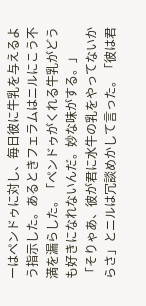ーはペンドゥに対し、毎日彼に牛乳を与えるよう指示した。あるときフェラムはニルにこう不満を漏らした。「ペンドゥがくれる牛乳がどうも好きになれないんだ。妙な味がする。」
「そりゃあ、彼が君に水牛の乳をやってないからさ」とニルは冗談めかして言った。「彼は君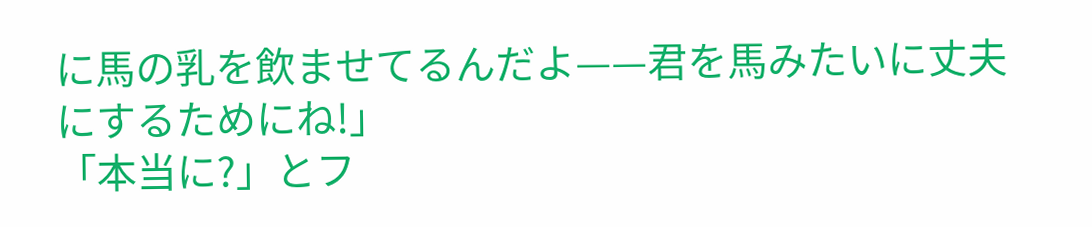に馬の乳を飲ませてるんだよ——君を馬みたいに丈夫にするためにね!」
「本当に?」とフ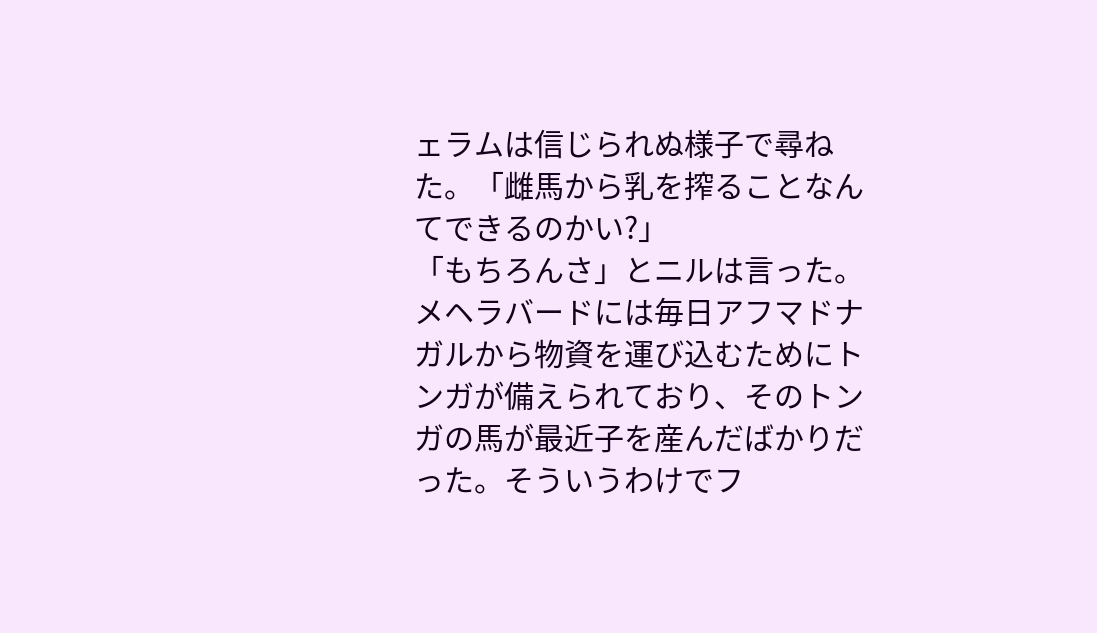ェラムは信じられぬ様子で尋ねた。「雌馬から乳を搾ることなんてできるのかい?」
「もちろんさ」とニルは言った。メヘラバードには毎日アフマドナガルから物資を運び込むためにトンガが備えられており、そのトンガの馬が最近子を産んだばかりだった。そういうわけでフ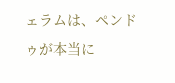ェラムは、ペンドゥが本当に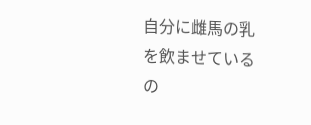自分に雌馬の乳を飲ませているの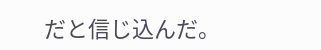だと信じ込んだ。